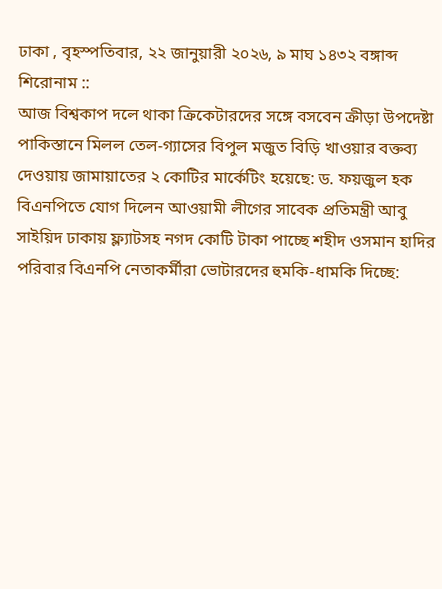ঢাকা , বৃহস্পতিবার, ২২ জানুয়ারী ২০২৬, ৯ মাঘ ১৪৩২ বঙ্গাব্দ
শিরোনাম ::
আজ বিশ্বকাপ দলে থাকা ক্রিকেটারদের সঙ্গে বসবেন ক্রীড়া উপদেষ্টা পাকিস্তানে মিলল তেল-গ্যাসের বিপুল মজুত বিড়ি খাওয়ার বক্তব্য দেওয়ায় জামায়াতের ২ কোটির মার্কেটিং হয়েছে: ড. ফয়জুল হক বিএনপিতে যোগ দিলেন আওয়ামী লীগের সাবেক প্রতিমন্ত্রী আবু সাইয়িদ ঢাকায় ফ্ল্যাটসহ নগদ কোটি টাকা পাচ্ছে শহীদ ওসমান হাদির পরিবার বিএনপি নেতাকর্মীরা ভোটারদের হুমকি-ধামকি দিচ্ছে: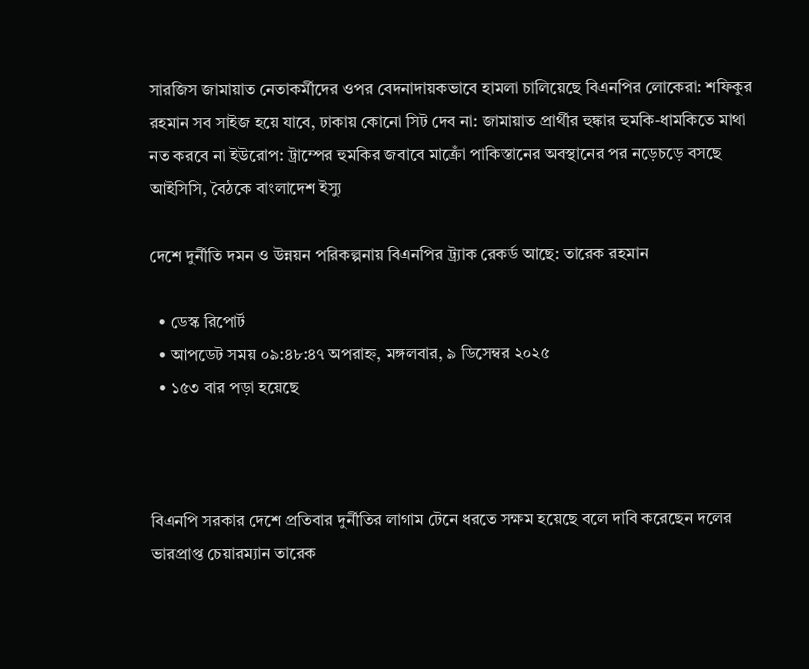সারজিস জামায়াত নেতাকর্মীদের ওপর বেদনাদায়কভাবে হামলা চালিয়েছে বিএনপির লোকেরা: শফিকুর রহমান সব সাইজ হয়ে যাবে, ঢাকায় কোনো সিট দেব না: জামায়াত প্রার্থীর হুঙ্কার হুমকি-ধামকিতে মাথা নত করবে না ইউরোপ: ট্রাম্পের হুমকির জবাবে মাক্রোঁ পাকিস্তানের অবস্থানের পর নড়েচড়ে বসছে আইসিসি, বৈঠকে বাংলাদেশ ইস্যু

দেশে দুর্নীতি দমন ও উন্নয়ন পরিকল্পনায় বিএনপির ট্র্যাক রেকর্ড আছে: তারেক রহমান

  • ডেস্ক রিপোর্ট
  • আপডেট সময় ০৯:৪৮:৪৭ অপরাহ্ন, মঙ্গলবার, ৯ ডিসেম্বর ২০২৫
  • ১৫৩ বার পড়া হয়েছে



বিএনপি সরকার দেশে প্রতিবার দুর্নীতির লাগাম টেনে ধরতে সক্ষম হয়েছে বলে দাবি করেছেন দলের ভারপ্রাপ্ত চেয়ারম্যান তারেক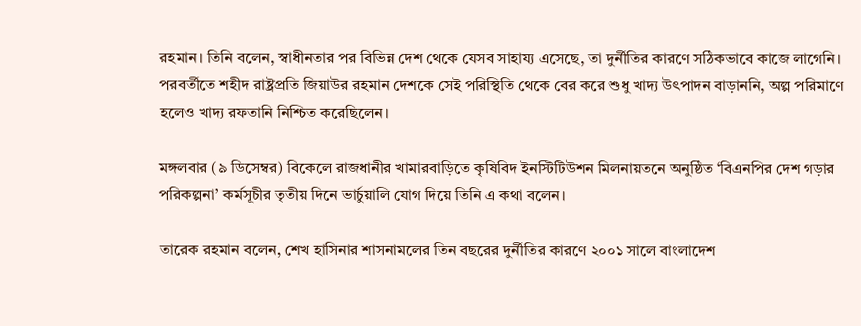রহমান। তিনি বলেন, স্বাধীনতার পর বিভিন্ন দেশ থেকে যেসব সাহায্য এসেছে, তা দুর্নীতির কারণে সঠিকভাবে কাজে লাগেনি। পরবর্তীতে শহীদ রাষ্ট্রপ্রতি জিয়াউর রহমান দেশকে সেই পরিস্থিতি থেকে বের করে শুধু খাদ্য উৎপাদন বাড়াননি, অল্প পরিমাণে হলেও খাদ্য রফতানি নিশ্চিত করেছিলেন।

মঙ্গলবার (৯ ডিসেম্বর) বিকেলে রাজধানীর খামারবাড়িতে কৃষিবিদ ইনস্টিটিউশন মিলনায়তনে অনুষ্ঠিত ‘বিএনপির দেশ গড়ার পরিকল্পনা’ কর্মসূচীর তৃতীয় দিনে ভার্চুয়ালি যোগ দিয়ে তিনি এ কথা বলেন।

তারেক রহমান বলেন, শেখ হাসিনার শাসনামলের তিন বছরের দুর্নীতির কারণে ২০০১ সালে বাংলাদেশ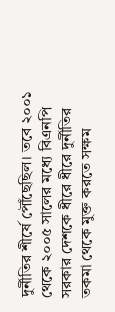দুর্নীতির শীর্ষে পৌঁছেছিল। তবে ২০০১ থেকে ২০০৫ সালের মধ্যে বিএনপি সরকার দেশকে ধীরে ধীরে দুর্নীতির তকমা থেকে মুক্ত করতে সক্ষম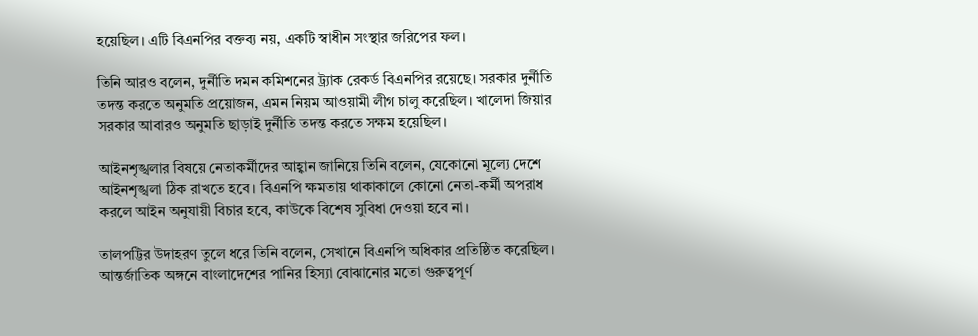হয়েছিল। এটি বিএনপির বক্তব্য নয়, একটি স্বাধীন সংস্থার জরিপের ফল।

তিনি আরও বলেন, দুর্নীতি দমন কমিশনের ট্র্যাক রেকর্ড বিএনপির রয়েছে। সরকার দুর্নীতি তদন্ত করতে অনুমতি প্রয়োজন, এমন নিয়ম আওয়ামী লীগ চালু করেছিল। খালেদা জিয়ার সরকার আবারও অনুমতি ছাড়াই দুর্নীতি তদন্ত করতে সক্ষম হয়েছিল।

আইনশৃঙ্খলার বিষয়ে নেতাকর্মীদের আহ্বান জানিয়ে তিনি বলেন, যেকোনো মূল্যে দেশে আইনশৃঙ্খলা ঠিক রাখতে হবে। বিএনপি ক্ষমতায় থাকাকালে কোনো নেতা-কর্মী অপরাধ করলে আইন অনুযায়ী বিচার হবে, কাউকে বিশেষ সুবিধা দেওয়া হবে না।

তালপট্টির উদাহরণ তুলে ধরে তিনি বলেন, সেখানে বিএনপি অধিকার প্রতিষ্ঠিত করেছিল। আন্তর্জাতিক অঙ্গনে বাংলাদেশের পানির হিস্যা বোঝানোর মতো গুরুত্বপূর্ণ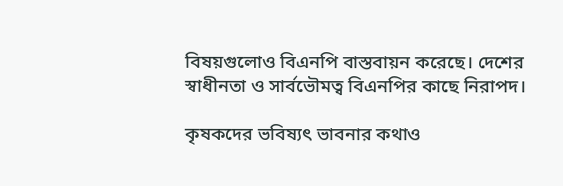বিষয়গুলোও বিএনপি বাস্তবায়ন করেছে। দেশের স্বাধীনতা ও সার্বভৌমত্ব বিএনপির কাছে নিরাপদ।

কৃষকদের ভবিষ্যৎ ভাবনার কথাও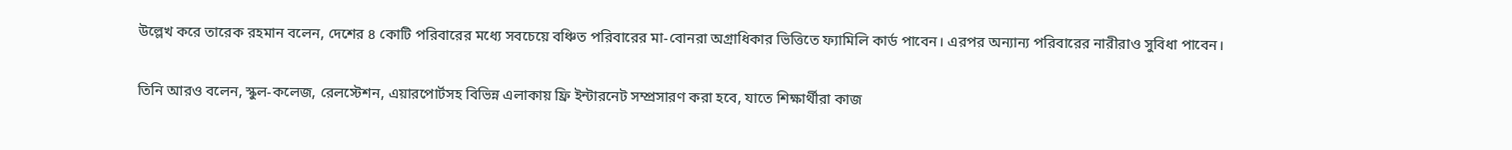উল্লেখ করে তারেক রহমান বলেন, দেশের ৪ কোটি পরিবারের মধ্যে সবচেয়ে বঞ্চিত পরিবারের মা-বোনরা অগ্রাধিকার ভিত্তিতে ফ্যামিলি কার্ড পাবেন। এরপর অন্যান্য পরিবারের নারীরাও সুবিধা পাবেন।

তিনি আরও বলেন, স্কুল-কলেজ, রেলস্টেশন, এয়ারপোর্টসহ বিভিন্ন এলাকায় ফ্রি ইন্টারনেট সম্প্রসারণ করা হবে, যাতে শিক্ষার্থীরা কাজ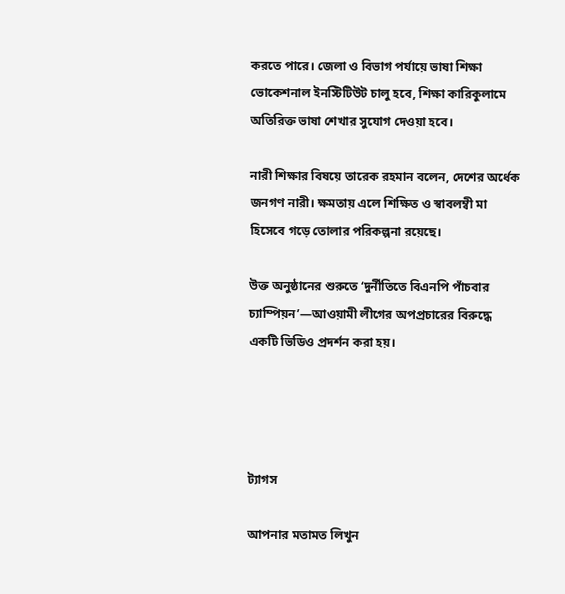করতে পারে। জেলা ও বিভাগ পর্যায়ে ভাষা শিক্ষা ভোকেশনাল ইনস্টিটিউট চালু হবে, শিক্ষা কারিকুলামে অতিরিক্ত ভাষা শেখার সুযোগ দেওয়া হবে।

নারী শিক্ষার বিষয়ে তারেক রহমান বলেন, দেশের অর্ধেক জনগণ নারী। ক্ষমতায় এলে শিক্ষিত ও স্বাবলম্বী মা হিসেবে গড়ে তোলার পরিকল্পনা রয়েছে।

উক্ত অনুষ্ঠানের শুরুতে ‘দুর্নীতিতে বিএনপি পাঁচবার চ্যাম্পিয়ন’—আওয়ামী লীগের অপপ্রচারের বিরুদ্ধে একটি ভিডিও প্রদর্শন করা হয়।




ট্যাগস

আপনার মতামত লিখুন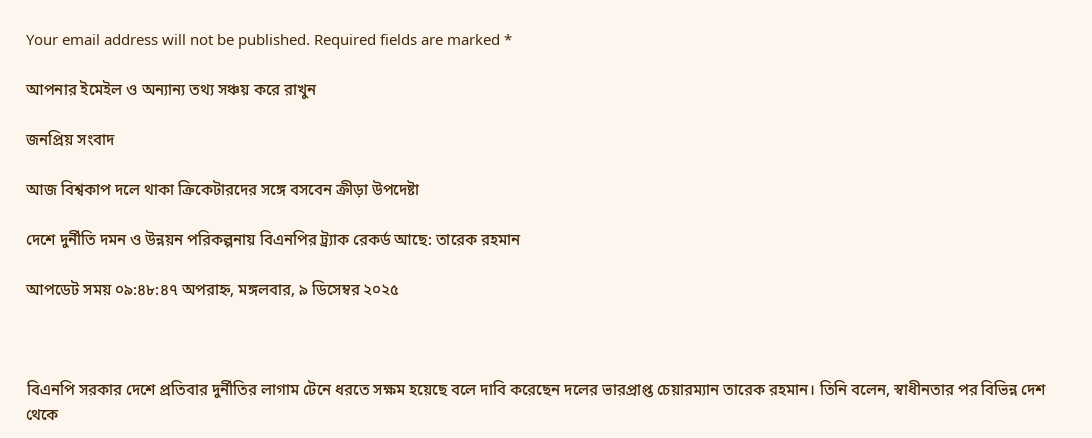Your email address will not be published. Required fields are marked *

আপনার ইমেইল ও অন্যান্য তথ্য সঞ্চয় করে রাখুন

জনপ্রিয় সংবাদ

আজ বিশ্বকাপ দলে থাকা ক্রিকেটারদের সঙ্গে বসবেন ক্রীড়া উপদেষ্টা

দেশে দুর্নীতি দমন ও উন্নয়ন পরিকল্পনায় বিএনপির ট্র্যাক রেকর্ড আছে: তারেক রহমান

আপডেট সময় ০৯:৪৮:৪৭ অপরাহ্ন, মঙ্গলবার, ৯ ডিসেম্বর ২০২৫



বিএনপি সরকার দেশে প্রতিবার দুর্নীতির লাগাম টেনে ধরতে সক্ষম হয়েছে বলে দাবি করেছেন দলের ভারপ্রাপ্ত চেয়ারম্যান তারেক রহমান। তিনি বলেন, স্বাধীনতার পর বিভিন্ন দেশ থেকে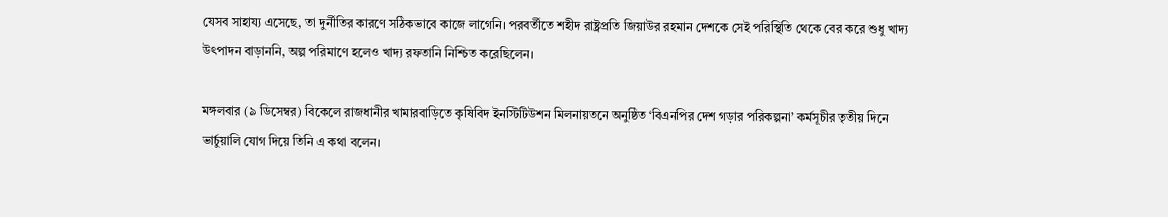যেসব সাহায্য এসেছে, তা দুর্নীতির কারণে সঠিকভাবে কাজে লাগেনি। পরবর্তীতে শহীদ রাষ্ট্রপ্রতি জিয়াউর রহমান দেশকে সেই পরিস্থিতি থেকে বের করে শুধু খাদ্য উৎপাদন বাড়াননি, অল্প পরিমাণে হলেও খাদ্য রফতানি নিশ্চিত করেছিলেন।

মঙ্গলবার (৯ ডিসেম্বর) বিকেলে রাজধানীর খামারবাড়িতে কৃষিবিদ ইনস্টিটিউশন মিলনায়তনে অনুষ্ঠিত ‘বিএনপির দেশ গড়ার পরিকল্পনা’ কর্মসূচীর তৃতীয় দিনে ভার্চুয়ালি যোগ দিয়ে তিনি এ কথা বলেন।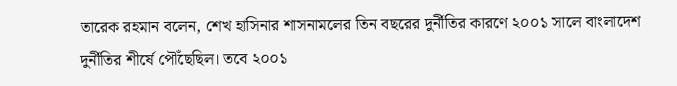তারেক রহমান বলেন, শেখ হাসিনার শাসনামলের তিন বছরের দুর্নীতির কারণে ২০০১ সালে বাংলাদেশ দুর্নীতির শীর্ষে পৌঁছেছিল। তবে ২০০১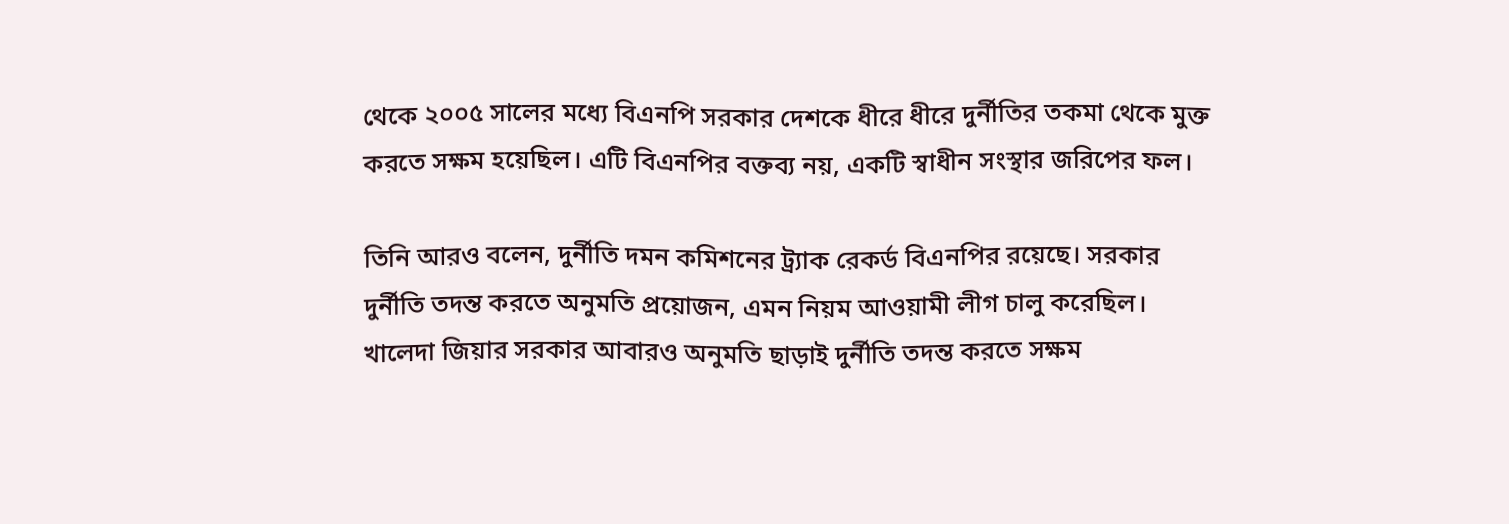থেকে ২০০৫ সালের মধ্যে বিএনপি সরকার দেশকে ধীরে ধীরে দুর্নীতির তকমা থেকে মুক্ত করতে সক্ষম হয়েছিল। এটি বিএনপির বক্তব্য নয়, একটি স্বাধীন সংস্থার জরিপের ফল।

তিনি আরও বলেন, দুর্নীতি দমন কমিশনের ট্র্যাক রেকর্ড বিএনপির রয়েছে। সরকার দুর্নীতি তদন্ত করতে অনুমতি প্রয়োজন, এমন নিয়ম আওয়ামী লীগ চালু করেছিল। খালেদা জিয়ার সরকার আবারও অনুমতি ছাড়াই দুর্নীতি তদন্ত করতে সক্ষম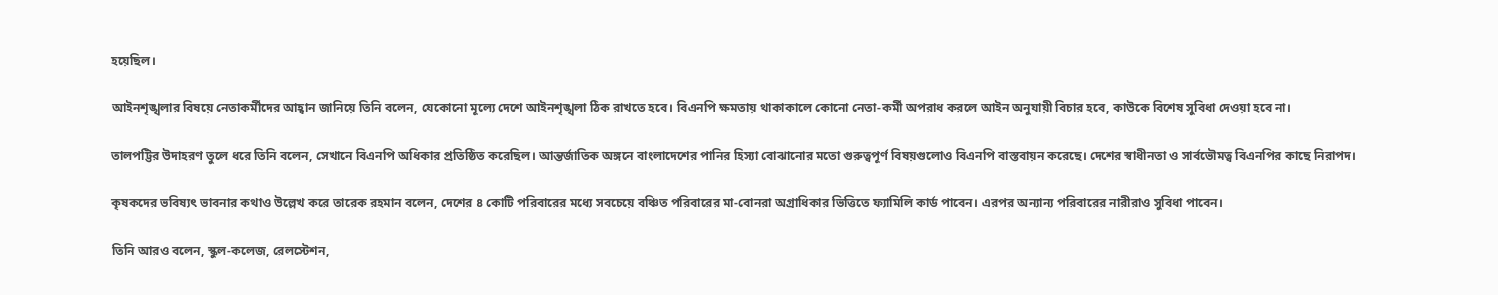হয়েছিল।

আইনশৃঙ্খলার বিষয়ে নেতাকর্মীদের আহ্বান জানিয়ে তিনি বলেন, যেকোনো মূল্যে দেশে আইনশৃঙ্খলা ঠিক রাখতে হবে। বিএনপি ক্ষমতায় থাকাকালে কোনো নেতা-কর্মী অপরাধ করলে আইন অনুযায়ী বিচার হবে, কাউকে বিশেষ সুবিধা দেওয়া হবে না।

তালপট্টির উদাহরণ তুলে ধরে তিনি বলেন, সেখানে বিএনপি অধিকার প্রতিষ্ঠিত করেছিল। আন্তর্জাতিক অঙ্গনে বাংলাদেশের পানির হিস্যা বোঝানোর মতো গুরুত্বপূর্ণ বিষয়গুলোও বিএনপি বাস্তবায়ন করেছে। দেশের স্বাধীনতা ও সার্বভৌমত্ব বিএনপির কাছে নিরাপদ।

কৃষকদের ভবিষ্যৎ ভাবনার কথাও উল্লেখ করে তারেক রহমান বলেন, দেশের ৪ কোটি পরিবারের মধ্যে সবচেয়ে বঞ্চিত পরিবারের মা-বোনরা অগ্রাধিকার ভিত্তিতে ফ্যামিলি কার্ড পাবেন। এরপর অন্যান্য পরিবারের নারীরাও সুবিধা পাবেন।

তিনি আরও বলেন, স্কুল-কলেজ, রেলস্টেশন,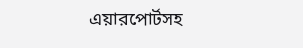এয়ারপোর্টসহ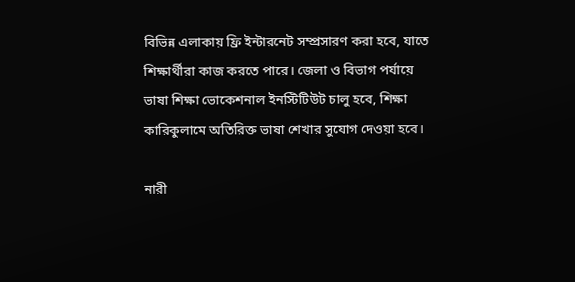বিভিন্ন এলাকায় ফ্রি ইন্টারনেট সম্প্রসারণ করা হবে, যাতে শিক্ষার্থীরা কাজ করতে পারে। জেলা ও বিভাগ পর্যায়ে ভাষা শিক্ষা ভোকেশনাল ইনস্টিটিউট চালু হবে, শিক্ষা কারিকুলামে অতিরিক্ত ভাষা শেখার সুযোগ দেওয়া হবে।

নারী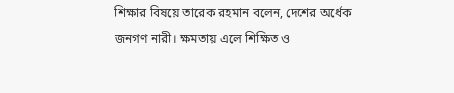শিক্ষার বিষয়ে তারেক রহমান বলেন, দেশের অর্ধেক জনগণ নারী। ক্ষমতায় এলে শিক্ষিত ও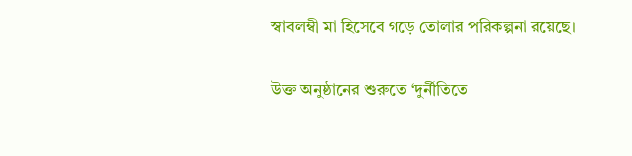স্বাবলম্বী মা হিসেবে গড়ে তোলার পরিকল্পনা রয়েছে।

উক্ত অনুষ্ঠানের শুরুতে ‘দুর্নীতিতে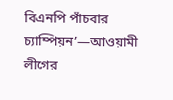বিএনপি পাঁচবার চ্যাম্পিয়ন’—আওয়ামী লীগের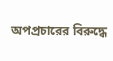অপপ্রচারের বিরুদ্ধে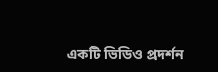একটি ভিডিও প্রদর্শন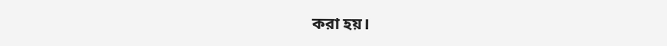করা হয়।